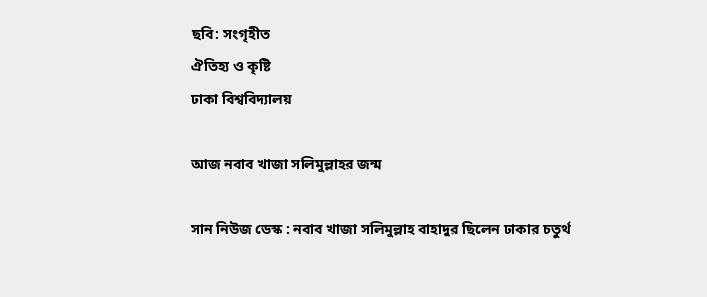ছবি: সংগৃহীত
ঐতিহ্য ও কৃষ্টি
ঢাকা বিশ্ববিদ্যালয়

আজ নবাব খাজা সলিমুল্লাহর জন্ম

সান নিউজ ডেস্ক : নবাব খাজা সলিমুল্লাহ বাহাদুর ছিলেন ঢাকার চতুর্থ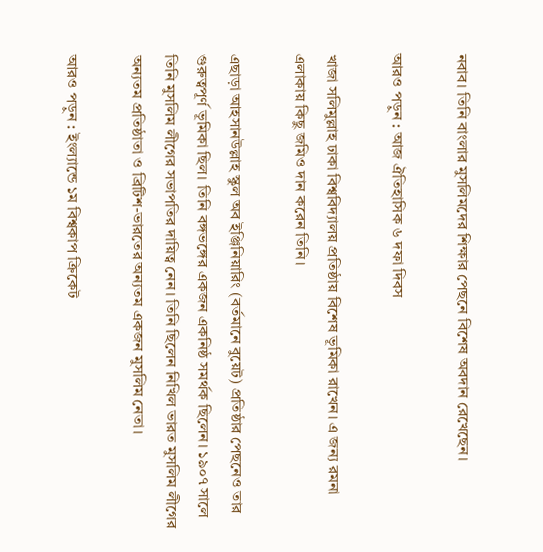নবাব। তিনি বাংলার মুসলিমদের শিক্ষার পেছনে বিশেষ অবদান রেখেছেন।

আরও পড়ুন : আজ ঐতিহাসিক ৬ দফা দিবস

খাজা সলিমুল্লাহ ঢাকা বিশ্ববিদ্যালয় প্রতিষ্ঠায় বিশেষ ভূমিকা রাখেন। এ জন্য রমনা এলাকায় কিছু জমিও দান করেন তিনি।

এছাড়া আহসানউল্লাহ স্কুল অব ইঞ্জিনিয়ারিং (বর্তমানে বুয়েট) প্রতিষ্ঠার পেছনেও তার গুরুত্বপূর্ণ ভূমিকা ছিল। তিনি বঙ্গভঙ্গের একজন একনিষ্ঠ সমর্থক ছিলেন। ১৯০৭ সালে তিনি মুসলিম লীগের সভাপতির দায়িত্ব নেন। তিনি ছিলেন নিখিল ভারত মুসলিম লীগের অন্যতম প্রতিষ্ঠাতা ও ব্রিটিশ-ভারতের অন্যতম একজন মুসলিম নেতা।

আরও পড়ুন : ইংল্যান্ডে ১ম বিশ্বকাপ ক্রিকেট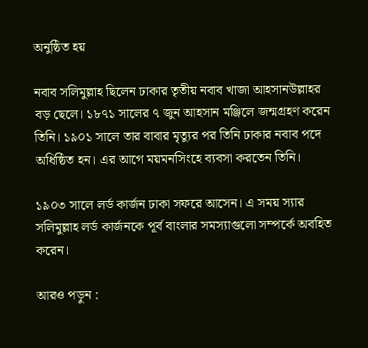অনুষ্ঠিত হয়

নবাব সলিমুল্লাহ ছিলেন ঢাকার তৃতীয় নবাব খাজা আহসানউল্লাহর বড় ছেলে। ১৮৭১ সালের ৭ জুন আহসান মঞ্জিলে জন্মগ্রহণ করেন তিনি। ১৯০১ সালে তার বাবার মৃত্যুর পর তিনি ঢাকার নবাব পদে অধিষ্ঠিত হন। এর আগে ময়মনসিংহে ব্যবসা করতেন তিনি।

১৯০৩ সালে লর্ড কার্জন ঢাকা সফরে আসেন। এ সময় স্যার সলিমুল্লাহ লর্ড কার্জনকে পূর্ব বাংলার সমস্যাগুলো সম্পর্কে অবহিত করেন।

আরও পড়ুন :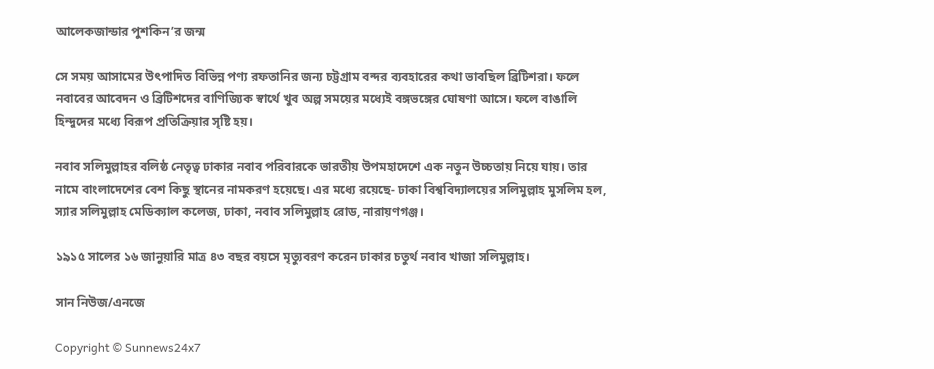আলেকজান্ডার পুশকিন’র জন্ম

সে সময় আসামের উৎপাদিত বিভিন্ন পণ্য রফতানির জন্য চট্টগ্রাম বন্দর ব্যবহারের কথা ভাবছিল ব্রিটিশরা। ফলে নবাবের আবেদন ও ব্রিটিশদের বাণিজ্যিক স্বার্থে খুব অল্প সময়ের মধ্যেই বঙ্গভঙ্গের ঘোষণা আসে। ফলে বাঙালি হিন্দুদের মধ্যে বিরূপ প্রতিক্রিয়ার সৃষ্টি হয়।

নবাব সলিমুল্লাহর বলিষ্ঠ নেতৃত্ব ঢাকার নবাব পরিবারকে ভারতীয় উপমহাদেশে এক নতুন উচ্চতায় নিয়ে যায়। তার নামে বাংলাদেশের বেশ কিছু স্থানের নামকরণ হয়েছে। এর মধ্যে রয়েছে- ঢাকা বিশ্ববিদ্যালয়ের সলিমুল্লাহ মুসলিম হল, স্যার সলিমুল্লাহ মেডিক্যাল কলেজ, ঢাকা, নবাব সলিমুল্লাহ রোড, নারায়ণগঞ্জ।

১৯১৫ সালের ১৬ জানুয়ারি মাত্র ৪৩ বছর বয়সে মৃত্যুবরণ করেন ঢাকার চতুর্থ নবাব খাজা সলিমুল্লাহ।

সান নিউজ/এনজে

Copyright © Sunnews24x7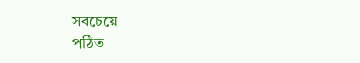সবচেয়ে
পঠিত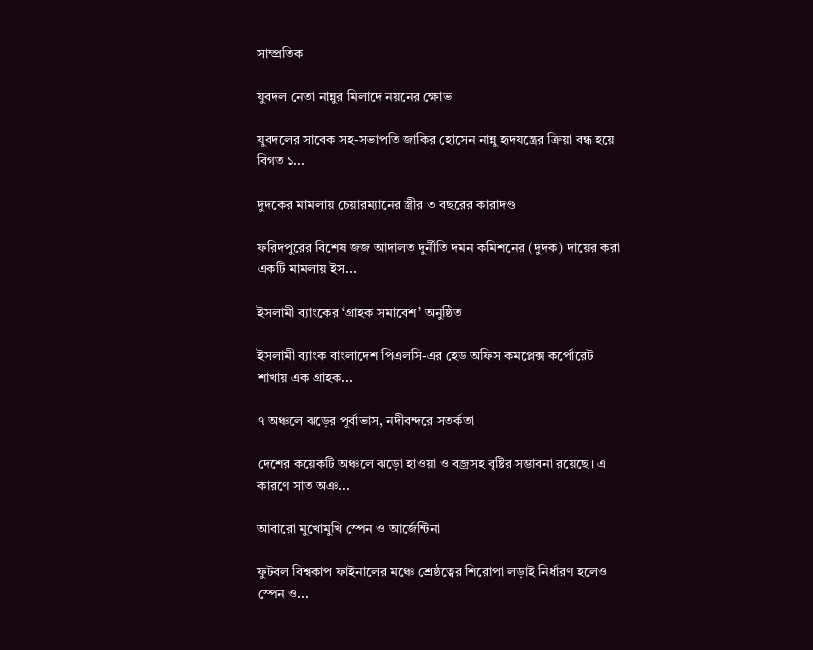সাম্প্রতিক

যুবদল নেতা নান্নুর মিলাদে নয়নের ক্ষোভ

যুবদলের সাবেক সহ-সভাপতি জাকির হোসেন নান্নু হৃদযন্ত্রের ক্রিয়া বন্ধ হয়ে বিগত ১...

দুদকের মামলায় চেয়ারম্যানের স্ত্রীর ৩ বছরের কারাদণ্ড

ফরিদপুরের বিশেষ জজ আদালত দুর্নীতি দমন কমিশনের (দুদক) দায়ের করা একটি মামলায় ইস...

ইসলামী ব্যাংকের ‘গ্রাহক সমাবেশ’ অনুষ্ঠিত

ইসলামী ব্যাংক বাংলাদেশ পিএলসি-এর হেড অফিস কমপ্লেক্স কর্পোরেট শাখায় এক গ্রাহক...

৭ অঞ্চলে ঝড়ের পূর্বাভাস, নদীবন্দরে সতর্কতা

দেশের কয়েকটি অঞ্চলে ঝড়ো হাওয়া ও বজ্রসহ বৃষ্টির সম্ভাবনা রয়েছে। এ কারণে সাত অঞ...

আবারো মুখোমুখি স্পেন ও আর্জেন্টিনা

ফুটবল বিশ্বকাপ ফাইনালের মঞ্চে শ্রেষ্ঠত্বের শিরোপা লড়াই নির্ধারণ হলেও স্পেন ও...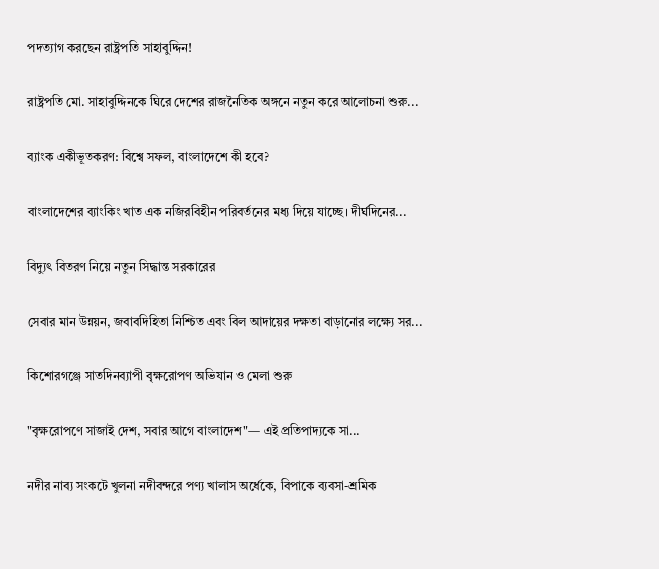পদত্যাগ করছেন রাষ্ট্রপতি সাহাবুদ্দিন!

রাষ্ট্রপতি মো. সাহাবুদ্দিনকে ঘিরে দেশের রাজনৈতিক অঙ্গনে নতুন করে আলোচনা শুরু...

ব্যাংক একীভূতকরণ: বিশ্বে সফল, বাংলাদেশে কী হবে?

বাংলাদেশের ব্যাংকিং খাত এক নজিরবিহীন পরিবর্তনের মধ্য দিয়ে যাচ্ছে। দীর্ঘদিনের...

বিদ্যুৎ বিতরণ নিয়ে নতুন সিদ্ধান্ত সরকারের

সেবার মান উন্নয়ন, জবাবদিহিতা নিশ্চিত এবং বিল আদায়ের দক্ষতা বাড়ানোর লক্ষ্যে সর...

কিশোরগঞ্জে সাতদিনব্যাপী বৃক্ষরোপণ অভিযান ও মেলা শুরু

"বৃক্ষরোপণে সাজাই দেশ, সবার আগে বাংলাদেশ"— এই প্রতিপাদ্যকে সা...

নদীর নাব্য সংকটে খুলনা নদীবন্দরে পণ্য খালাস অর্ধেকে, বিপাকে ব্যবসা-শ্রমিক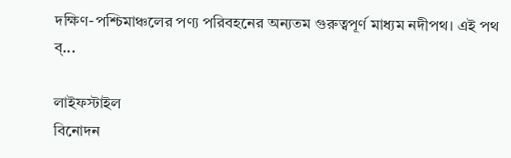দক্ষিণ-পশ্চিমাঞ্চলের পণ্য পরিবহনের অন্যতম গুরুত্বপূর্ণ মাধ্যম নদীপথ। এই পথ ব্...

লাইফস্টাইল
বিনোদন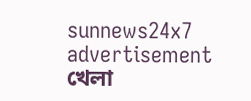sunnews24x7 advertisement
খেলা